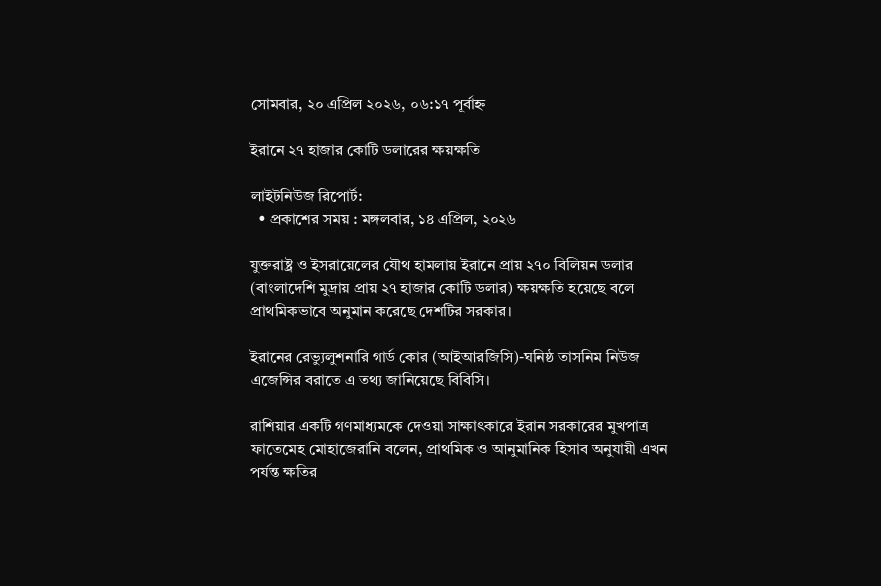সোমবার, ২০ এপ্রিল ২০২৬, ০৬:১৭ পূর্বাহ্ন

ইরানে ২৭ হাজার কোটি ডলারের ক্ষয়ক্ষতি

লাইটনিউজ রিপোর্ট:
  • প্রকাশের সময় : মঙ্গলবার, ১৪ এপ্রিল, ২০২৬

যুক্তরাষ্ট্র ও ইসরায়েলের যৌথ হামলায় ইরানে প্রায় ২৭০ বিলিয়ন ডলার (বাংলাদেশি মুদ্রায় প্রায় ২৭ হাজার কোটি ডলার) ক্ষয়ক্ষতি হয়েছে বলে প্রাথমিকভাবে অনুমান করেছে দেশটির সরকার।

ইরানের রেভ্যুলুশনারি গার্ড কোর (আইআরজিসি)-ঘনিষ্ঠ তাসনিম নিউজ এজেন্সির বরাতে এ তথ্য জানিয়েছে বিবিসি।

রাশিয়ার একটি গণমাধ্যমকে দেওয়া সাক্ষাৎকারে ইরান সরকারের মুখপাত্র ফাতেমেহ মোহাজেরানি বলেন, প্রাথমিক ও আনুমানিক হিসাব অনুযায়ী এখন পর্যন্ত ক্ষতির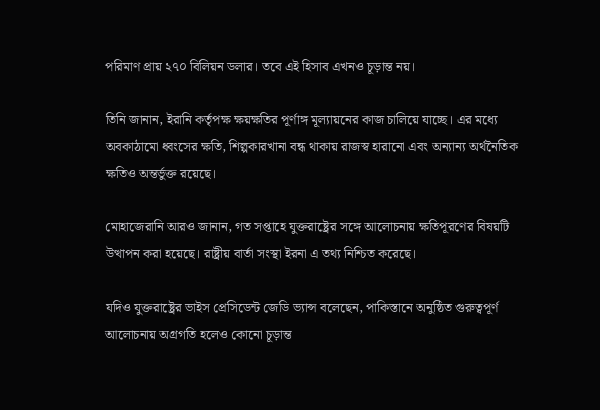পরিমাণ প্রায় ২৭০ বিলিয়ন ডলার। তবে এই হিসাব এখনও চূড়ান্ত নয়।

তিনি জানান, ইরানি কর্তৃপক্ষ ক্ষয়ক্ষতির পূর্ণাঙ্গ মূল্যায়নের কাজ চালিয়ে যাচ্ছে। এর মধ্যে অবকাঠামো ধ্বংসের ক্ষতি, শিল্পকারখানা বন্ধ থাকায় রাজস্ব হারানো এবং অন্যান্য অর্থনৈতিক ক্ষতিও অন্তর্ভুক্ত রয়েছে।

মোহাজেরানি আরও জানান, গত সপ্তাহে যুক্তরাষ্ট্রের সঙ্গে আলোচনায় ক্ষতিপূরণের বিষয়টি উত্থাপন করা হয়েছে। রাষ্ট্রীয় বার্তা সংস্থা ইরনা এ তথ্য নিশ্চিত করেছে।

যদিও যুক্তরাষ্ট্রের ভাইস প্রেসিডেন্ট জেডি ভ্যান্স বলেছেন, পাকিস্তানে অনুষ্ঠিত গুরুত্বপূর্ণ আলোচনায় অগ্রগতি হলেও কোনো চূড়ান্ত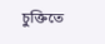চুক্তিতে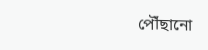পৌঁছানো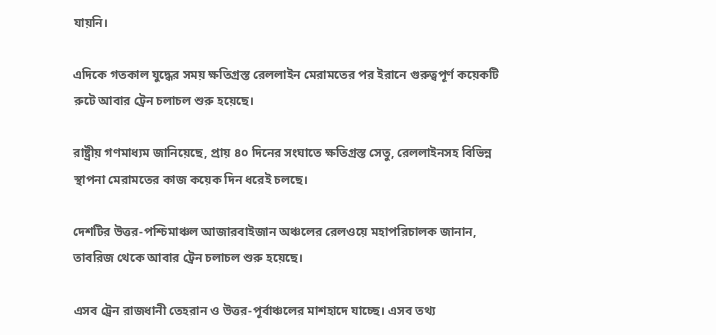যায়নি।

এদিকে গতকাল যুদ্ধের সময় ক্ষতিগ্রস্ত রেললাইন মেরামতের পর ইরানে গুরুত্বপূর্ণ কয়েকটি রুটে আবার ট্রেন চলাচল শুরু হয়েছে।

রাষ্ট্রীয় গণমাধ্যম জানিয়েছে, প্রায় ৪০ দিনের সংঘাতে ক্ষতিগ্রস্ত সেতু, রেললাইনসহ বিভিন্ন স্থাপনা মেরামতের কাজ কয়েক দিন ধরেই চলছে।

দেশটির উত্তর-পশ্চিমাঞ্চল আজারবাইজান অঞ্চলের রেলওয়ে মহাপরিচালক জানান, তাবরিজ থেকে আবার ট্রেন চলাচল শুরু হয়েছে।

এসব ট্রেন রাজধানী তেহরান ও উত্তর-পূর্বাঞ্চলের মাশহাদে যাচ্ছে। এসব তথ্য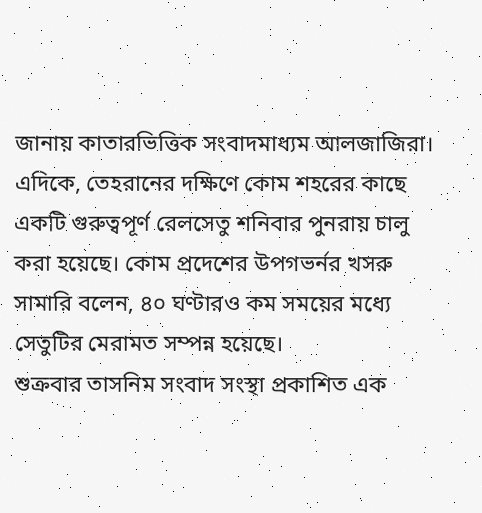জানায় কাতারভিত্তিক সংবাদমাধ্যম আলজাজিরা।
এদিকে, তেহরানের দক্ষিণে কোম শহরের কাছে একটি গুরুত্বপূর্ণ রেলসেতু শনিবার পুনরায় চালু করা হয়েছে। কোম প্রদেশের উপগভর্নর খসরু সামারি বলেন, ৪০ ঘণ্টারও কম সময়ের মধ্যে সেতুটির মেরামত সম্পন্ন হয়েছে।
শুক্রবার তাসনিম সংবাদ সংস্থা প্রকাশিত এক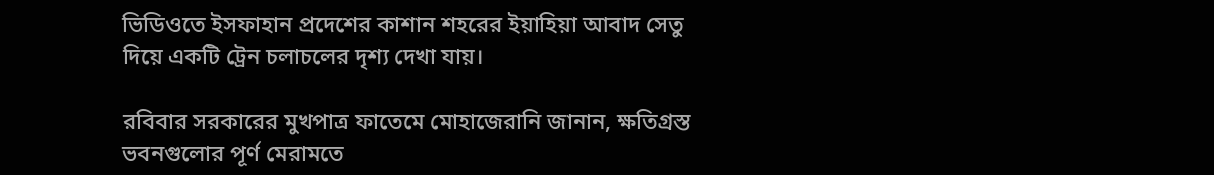ভিডিওতে ইসফাহান প্রদেশের কাশান শহরের ইয়াহিয়া আবাদ সেতু দিয়ে একটি ট্রেন চলাচলের দৃশ্য দেখা যায়।

রবিবার সরকারের মুখপাত্র ফাতেমে মোহাজেরানি জানান, ক্ষতিগ্রস্ত ভবনগুলোর পূর্ণ মেরামতে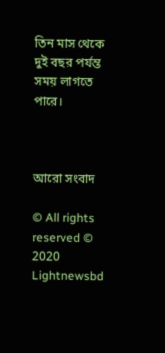তিন মাস থেকে দুই বছর পর্যন্ত সময় লাগতে পারে।



আরো সংবাদ

© All rights reserved © 2020 Lightnewsbd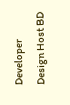Developer Design Host BD